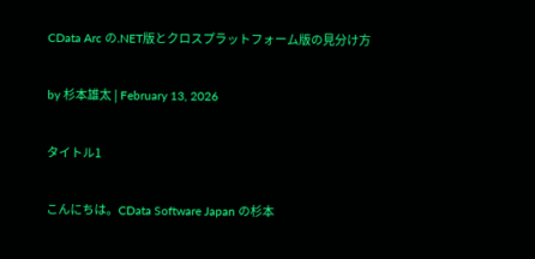CData Arc の.NET版とクロスプラットフォーム版の見分け方

by 杉本雄太 | February 13, 2026

タイトル1

こんにちは。CData Software Japan の杉本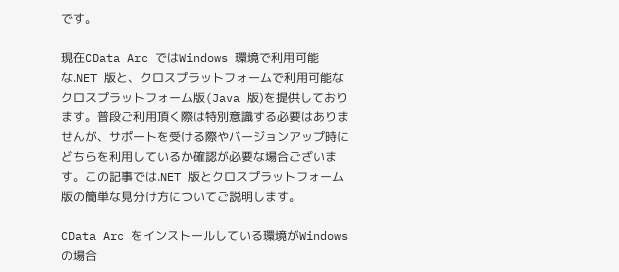です。

現在CData Arc ではWindows 環境で利用可能な.NET 版と、クロスプラットフォームで利用可能なクロスプラットフォーム版(Java 版)を提供しております。普段ご利用頂く際は特別意識する必要はありませんが、サポートを受ける際やバージョンアップ時にどちらを利用しているか確認が必要な場合ございます。この記事では.NET 版とクロスプラットフォーム 版の簡単な見分け方についてご説明します。

CData Arc をインストールしている環境がWindows の場合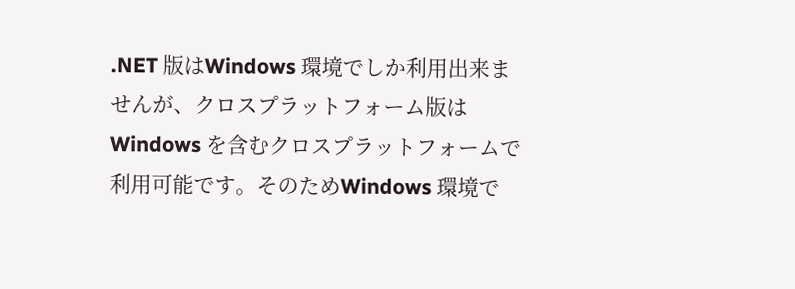.NET 版はWindows 環境でしか利用出来ませんが、クロスプラットフォーム版はWindows を含むクロスプラットフォームで利用可能です。そのためWindows 環境で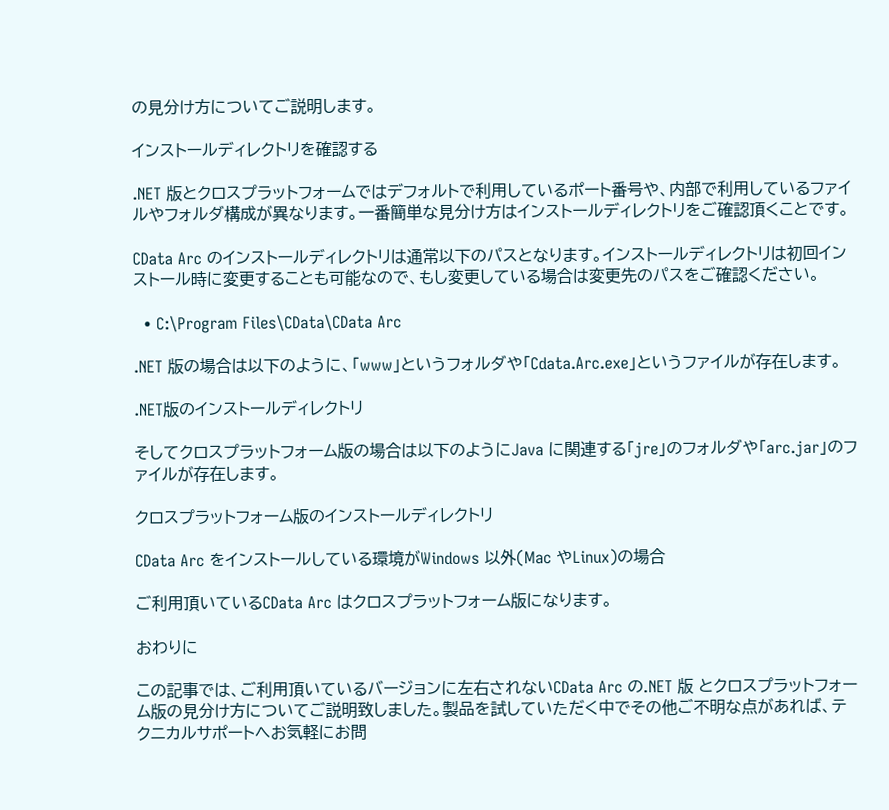の見分け方についてご説明します。

インストールディレクトリを確認する

.NET 版とクロスプラットフォームではデフォルトで利用しているポート番号や、内部で利用しているファイルやフォルダ構成が異なります。一番簡単な見分け方はインストールディレクトリをご確認頂くことです。

CData Arc のインストールディレクトリは通常以下のパスとなります。インストールディレクトリは初回インストール時に変更することも可能なので、もし変更している場合は変更先のパスをご確認ください。

  • C:\Program Files\CData\CData Arc

.NET 版の場合は以下のように、「www」というフォルダや「Cdata.Arc.exe」というファイルが存在します。

.NET版のインストールディレクトリ

そしてクロスプラットフォーム版の場合は以下のようにJava に関連する「jre」のフォルダや「arc.jar」のファイルが存在します。

クロスプラットフォーム版のインストールディレクトリ

CData Arc をインストールしている環境がWindows 以外(Mac やLinux)の場合

ご利用頂いているCData Arc はクロスプラットフォーム版になります。

おわりに

この記事では、ご利用頂いているバージョンに左右されないCData Arc の.NET 版 とクロスプラットフォーム版の見分け方についてご説明致しました。製品を試していただく中でその他ご不明な点があれば、テクニカルサポートへお気軽にお問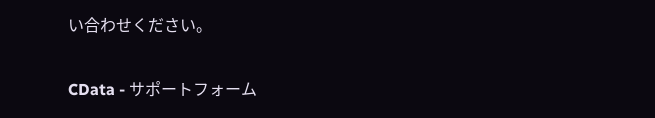い合わせください。

CData - サポートフォーム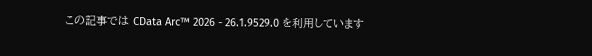この記事では CData Arc™ 2026 - 26.1.9529.0 を利用しています